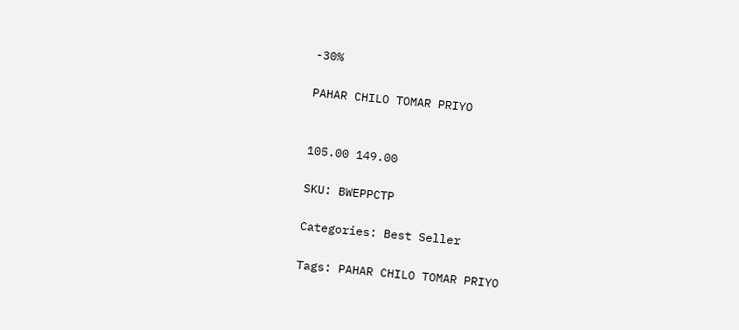-30%

PAHAR CHILO TOMAR PRIYO


105.00 149.00

SKU: BWEPPCTP

Categories: Best Seller

Tags: PAHAR CHILO TOMAR PRIYO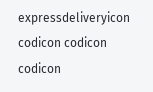expressdeliveryicon codicon codicon codicon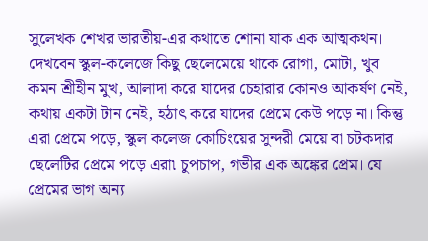সুলেখক শেখর ভারতীয়-এর কথাতে শোনা যাক এক আত্মকথন।
দেখবেন স্কুল-কলেজে কিছু ছেলেমেয়ে থাকে রোগা, মোটা, খুব কমন শ্রীহীন মুখ, আলাদা করে যাদের চেহারার কোনও আকর্ষণ নেই, কথায় একটা টান নেই, হঠাৎ করে যাদের প্রেমে কেউ পড়ে না। কিন্তু এরা প্রেমে পড়ে, স্কুল কলেজ কোচিংয়ের সুন্দরী মেয়ে বা চটকদার ছেলেটির প্রেমে পড়ে এরা৷ চুপচাপ, গভীর এক অঙ্কের প্রেম। যে প্রেমের ভাগ অন্য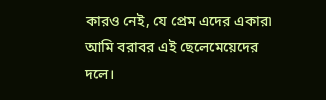কারও নেই, যে প্রেম এদের একার৷ আমি বরাবর এই ছেলেমেয়েদের দলে।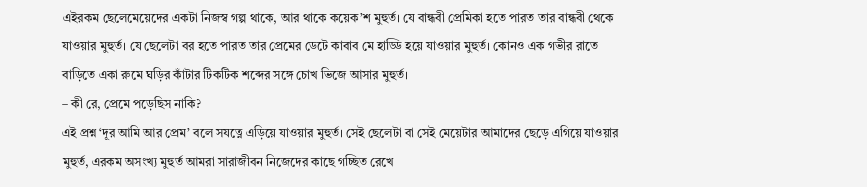এইরকম ছেলেমেয়েদের একটা নিজস্ব গল্প থাকে, আর থাকে কয়েক’শ মুহুর্ত। যে বান্ধবী প্রেমিকা হতে পারত তার বান্ধবী থেকে যাওয়ার মুহুর্ত। যে ছেলেটা বর হতে পারত তার প্রেমের ডেটে কাবাব মে হাড্ডি হয়ে যাওয়ার মুহুর্ত। কোনও এক গভীর রাতে বাড়িতে একা রুমে ঘড়ির কাঁটার টিকটিক শব্দের সঙ্গে চোখ ভিজে আসার মুহুর্ত।
– কী রে, প্রেমে পড়েছিস নাকি?
এই প্রশ্ন ‘দূর আমি আর প্রেম’ বলে সযত্নে এড়িয়ে যাওয়ার মুহুর্ত। সেই ছেলেটা বা সেই মেয়েটার আমাদের ছেড়ে এগিয়ে যাওয়ার মুহুর্ত, এরকম অসংখ্য মুহুর্ত আমরা সারাজীবন নিজেদের কাছে গচ্ছিত রেখে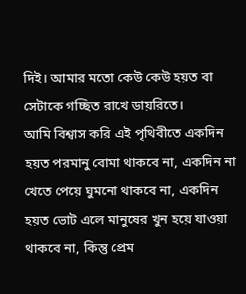দিই। আমার মতো কেউ কেউ হয়ত বা সেটাকে গচ্ছিত রাখে ডায়রিতে।
আমি বিশ্বাস করি এই পৃথিবীতে একদিন হয়ত পরমানু বোমা থাকবে না, একদিন না খেতে পেয়ে ঘুমনো থাকবে না, একদিন হয়ত ভোট এলে মানুষের খুন হয়ে যাওয়া থাকবে না, কিন্তু প্রেম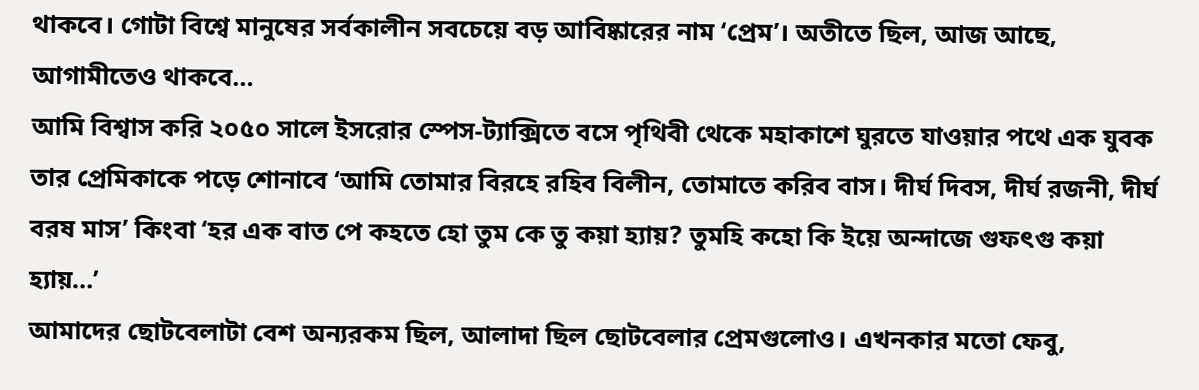থাকবে। গোটা বিশ্বে মানুষের সর্বকালীন সবচেয়ে বড় আবিষ্কারের নাম ‘প্রেম’। অতীতে ছিল, আজ আছে, আগামীতেও থাকবে…
আমি বিশ্বাস করি ২০৫০ সালে ইসরোর স্পেস-ট্যাক্সিতে বসে পৃথিবী থেকে মহাকাশে ঘুরতে যাওয়ার পথে এক যুবক তার প্রেমিকাকে পড়ে শোনাবে ‘আমি তোমার বিরহে রহিব বিলীন, তোমাতে করিব বাস। দীর্ঘ দিবস, দীর্ঘ রজনী, দীর্ঘ বরষ মাস’ কিংবা ‘হর এক বাত পে কহতে হো তুম কে তু কয়া হ্যায়? তুমহি কহো কি ইয়ে অন্দাজে গুফৎগু কয়া হ্যায়…’
আমাদের ছোটবেলাটা বেশ অন্যরকম ছিল, আলাদা ছিল ছোটবেলার প্রেমগুলোও। এখনকার মতো ফেবু,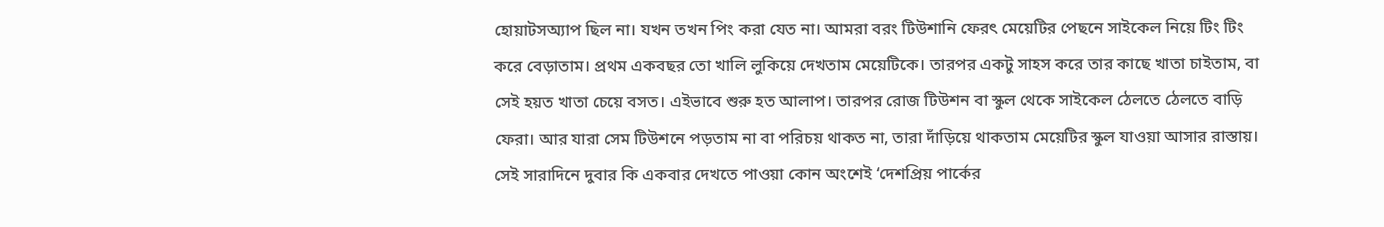হোয়াটসঅ্যাপ ছিল না। যখন তখন পিং করা যেত না। আমরা বরং টিউশানি ফেরৎ মেয়েটির পেছনে সাইকেল নিয়ে টিং টিং করে বেড়াতাম। প্রথম একবছর তো খালি লুকিয়ে দেখতাম মেয়েটিকে। তারপর একটু সাহস করে তার কাছে খাতা চাইতাম, বা সেই হয়ত খাতা চেয়ে বসত। এইভাবে শুরু হত আলাপ। তারপর রোজ টিউশন বা স্কুল থেকে সাইকেল ঠেলতে ঠেলতে বাড়ি ফেরা। আর যারা সেম টিউশনে পড়তাম না বা পরিচয় থাকত না, তারা দাঁড়িয়ে থাকতাম মেয়েটির স্কুল যাওয়া আসার রাস্তায়। সেই সারাদিনে দুবার কি একবার দেখতে পাওয়া কোন অংশেই ‘দেশপ্রিয় পার্কের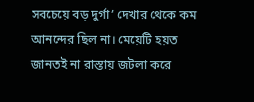সবচেয়ে বড় দুর্গা’ দেখার থেকে কম আনন্দের ছিল না। মেয়েটি হয়ত জানতই না রাস্তায় জটলা করে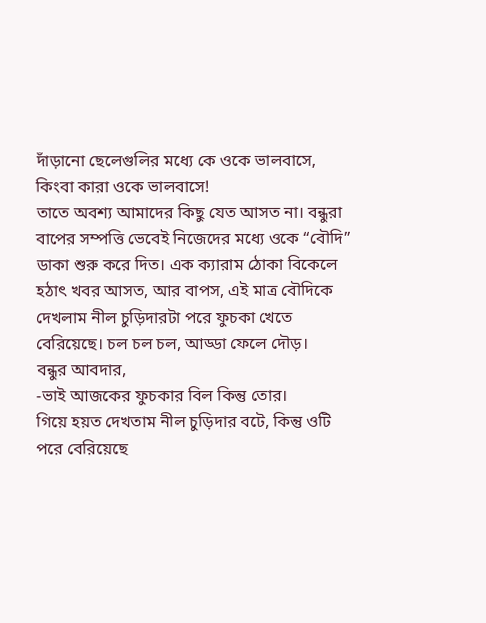দাঁড়ানো ছেলেগুলির মধ্যে কে ওকে ভালবাসে, কিংবা কারা ওকে ভালবাসে!
তাতে অবশ্য আমাদের কিছু যেত আসত না। বন্ধুরা বাপের সম্পত্তি ভেবেই নিজেদের মধ্যে ওকে “বৌদি” ডাকা শুরু করে দিত। এক ক্যারাম ঠোকা বিকেলে হঠাৎ খবর আসত, আর বাপস, এই মাত্র বৌদিকে দেখলাম নীল চুড়িদারটা পরে ফুচকা খেতে বেরিয়েছে। চল চল চল, আড্ডা ফেলে দৌড়।
বন্ধুর আবদার,
-ভাই আজকের ফুচকার বিল কিন্তু তোর।
গিয়ে হয়ত দেখতাম নীল চুড়িদার বটে, কিন্তু ওটি পরে বেরিয়েছে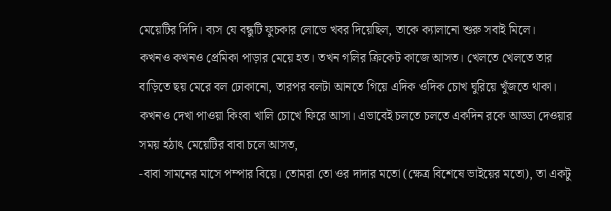মেয়েটির দিদি। ব্যস যে বন্ধুটি ফুচকার লোভে খবর দিয়েছিল, তাকে ক্যালানো শুরু সবাই মিলে।
কখনও কখনও প্রেমিকা পাড়ার মেয়ে হত। তখন গলির ক্রিকেট কাজে আসত। খেলতে খেলতে তার বাড়িতে ছয় মেরে বল ঢোকানো, তারপর বলটা আনতে গিয়ে এদিক ওদিক চোখ ঘুরিয়ে খুঁজতে থাকা। কখনও দেখা পাওয়া কিংবা খালি চোখে ফিরে আসা। এভাবেই চলতে চলতে একদিন রকে আড্ডা দেওয়ার সময় হঠাৎ মেয়েটির বাবা চলে আসত,
-বাবা সামনের মাসে পম্পার বিয়ে। তোমরা তো ওর দাদার মতো (ক্ষেত্র বিশেষে ভাইয়ের মতো), তা একটু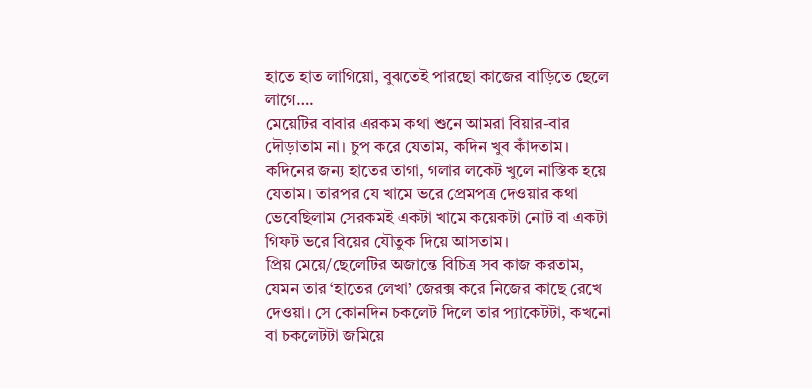হাতে হাত লাগিয়ো, বুঝতেই পারছো কাজের বাড়িতে ছেলে লাগে….
মেয়েটির বাবার এরকম কথা শুনে আমরা বিয়ার-বার দৌড়াতাম না। চুপ করে যেতাম, কদিন খুব কাঁদতাম। কদিনের জন্য হাতের তাগা, গলার লকেট খুলে নাস্তিক হয়ে যেতাম। তারপর যে খামে ভরে প্রেমপত্র দেওয়ার কথা ভেবেছিলাম সেরকমই একটা খামে কয়েকটা নোট বা একটা গিফট ভরে বিয়ের যৌতুক দিয়ে আসতাম।
প্রিয় মেয়ে/ছেলেটির অজান্তে বিচিত্র সব কাজ করতাম, যেমন তার ‘হাতের লেখা’ জেরক্স করে নিজের কাছে রেখে দেওয়া। সে কোনদিন চকলেট দিলে তার প্যাকেটটা, কখনো বা চকলেটটা জমিয়ে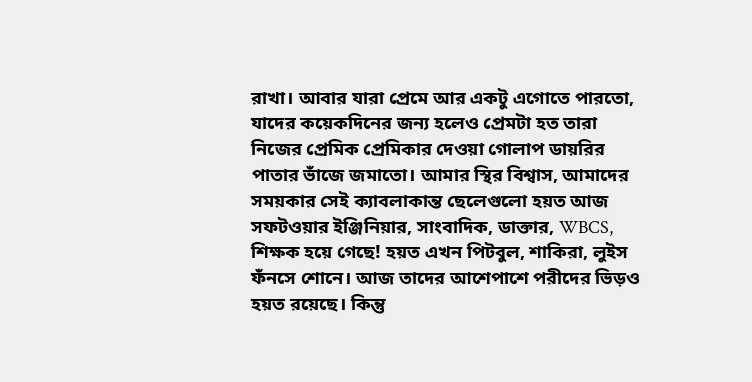রাখা। আবার যারা প্রেমে আর একটু এগোতে পারতো, যাদের কয়েকদিনের জন্য হলেও প্রেমটা হত তারা নিজের প্রেমিক প্রেমিকার দেওয়া গোলাপ ডায়রির পাতার ভাঁজে জমাতো। আমার স্থির বিশ্বাস, আমাদের সময়কার সেই ক্যাবলাকান্ত ছেলেগুলো হয়ত আজ সফটওয়ার ইঞ্জিনিয়ার, সাংবাদিক, ডাক্তার, WBCS, শিক্ষক হয়ে গেছে! হয়ত এখন পিটবুল, শাকিরা, লুইস ফঁনসে শোনে। আজ তাদের আশেপাশে পরীদের ভিড়ও হয়ত রয়েছে। কিন্তু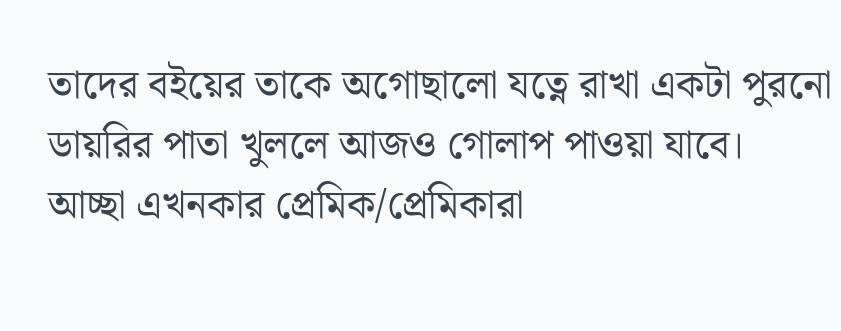তাদের বইয়ের তাকে অগোছালো যত্নে রাখা একটা পুরনো ডায়রির পাতা খুললে আজও গোলাপ পাওয়া যাবে।
আচ্ছা এখনকার প্রেমিক/প্রেমিকারা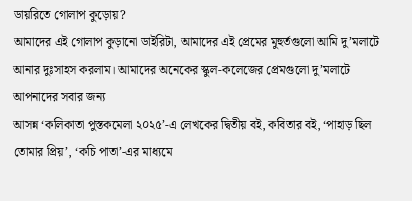ডায়রিতে গোলাপ কুড়োয়?
আমাদের এই গোলাপ কুড়ানো ডাইরিটা, আমাদের এই প্রেমের মুহুর্তগুলো আমি দু’মলাটে আনার দুঃসাহস করলাম। আমাদের অনেকের স্কুল-কলেজের প্রেমগুলো দু’মলাটে আপনাদের সবার জন্য
আসন্ন ‘কলিকাতা পুস্তকমেলা ২০২৫’-এ লেখকের দ্বিতীয় বই, কবিতার বই, ‘পাহাড় ছিল তোমার প্রিয়’, ‘কচি পাতা’-এর মাধ্যমে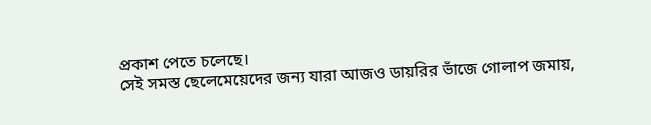প্রকাশ পেতে চলেছে।
সেই সমস্ত ছেলেমেয়েদের জন্য যারা আজও ডায়রির ভাঁজে গোলাপ জমায়,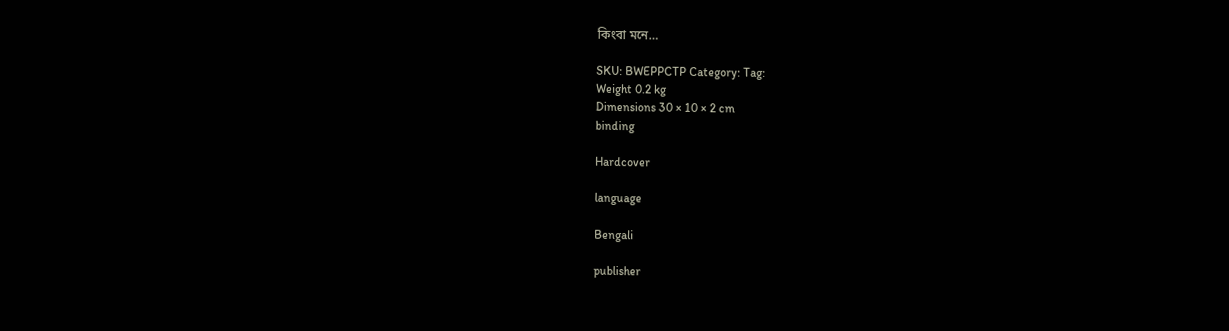কিংবা মনে…

SKU: BWEPPCTP Category: Tag:
Weight 0.2 kg
Dimensions 30 × 10 × 2 cm
binding

Hardcover

language

Bengali

publisher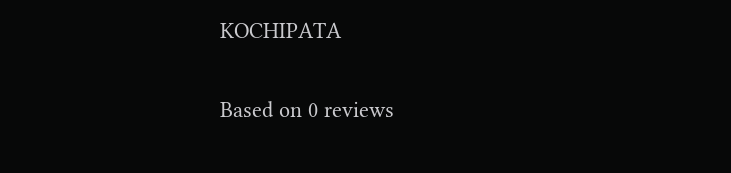KOCHIPATA

Based on 0 reviews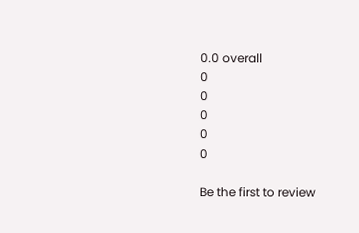0.0 overall
0
0
0
0
0

Be the first to review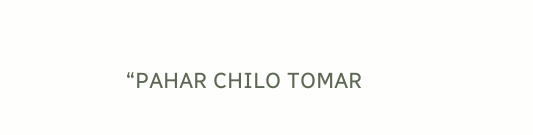“PAHAR CHILO TOMAR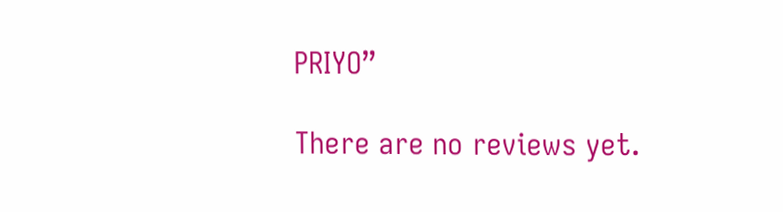PRIYO”

There are no reviews yet.